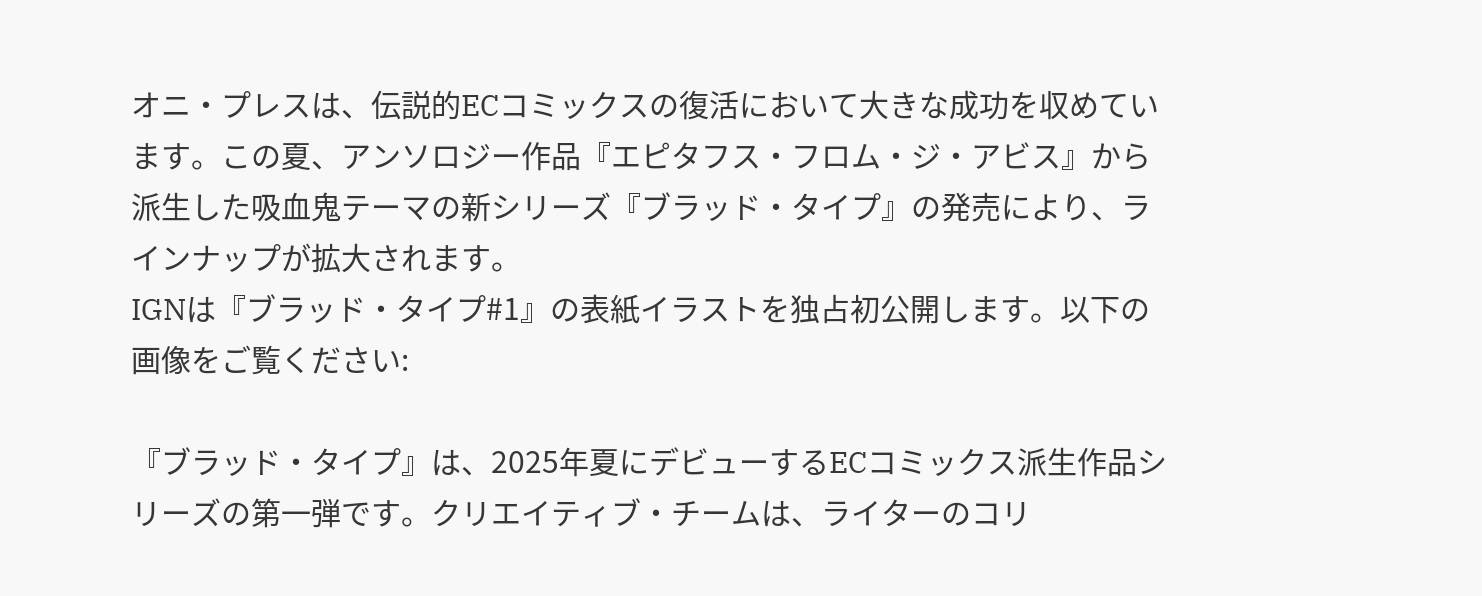オニ・プレスは、伝説的ECコミックスの復活において大きな成功を収めています。この夏、アンソロジー作品『エピタフス・フロム・ジ・アビス』から派生した吸血鬼テーマの新シリーズ『ブラッド・タイプ』の発売により、ラインナップが拡大されます。
IGNは『ブラッド・タイプ#1』の表紙イラストを独占初公開します。以下の画像をご覧ください:

『ブラッド・タイプ』は、2025年夏にデビューするECコミックス派生作品シリーズの第一弾です。クリエイティブ・チームは、ライターのコリ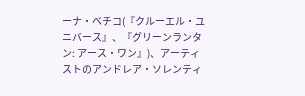ーナ・ベチコ(『クルーエル・ユニバース』、『グリーンランタン: アース・ワン』)、アーティストのアンドレア・ソレンティ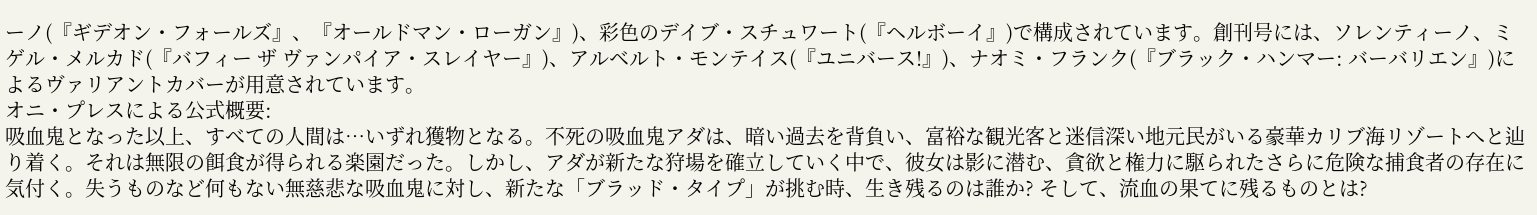ーノ(『ギデオン・フォールズ』、『オールドマン・ローガン』)、彩色のデイブ・スチュワート(『ヘルボーイ』)で構成されています。創刊号には、ソレンティーノ、ミゲル・メルカド(『バフィー ザ ヴァンパイア・スレイヤー』)、アルベルト・モンテイス(『ユニバース!』)、ナオミ・フランク(『ブラック・ハンマー: バーバリエン』)によるヴァリアントカバーが用意されています。
オニ・プレスによる公式概要:
吸血鬼となった以上、すべての人間は…いずれ獲物となる。不死の吸血鬼アダは、暗い過去を背負い、富裕な観光客と迷信深い地元民がいる豪華カリブ海リゾートへと辿り着く。それは無限の餌食が得られる楽園だった。しかし、アダが新たな狩場を確立していく中で、彼女は影に潜む、貪欲と権力に駆られたさらに危険な捕食者の存在に気付く。失うものなど何もない無慈悲な吸血鬼に対し、新たな「ブラッド・タイプ」が挑む時、生き残るのは誰か? そして、流血の果てに残るものとは?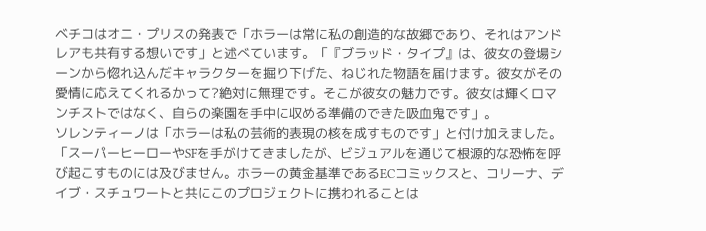ベチコはオニ・プリスの発表で「ホラーは常に私の創造的な故郷であり、それはアンドレアも共有する想いです」と述べています。「『ブラッド・タイプ』は、彼女の登場シーンから惚れ込んだキャラクターを掘り下げた、ねじれた物語を届けます。彼女がその愛情に応えてくれるかって?絶対に無理です。そこが彼女の魅力です。彼女は輝くロマンチストではなく、自らの楽園を手中に収める準備のできた吸血鬼です」。
ソレンティーノは「ホラーは私の芸術的表現の核を成すものです」と付け加えました。「スーパーヒーローやSFを手がけてきましたが、ビジュアルを通じて根源的な恐怖を呼び起こすものには及びません。ホラーの黄金基準であるECコミックスと、コリーナ、デイブ・スチュワートと共にこのプロジェクトに携われることは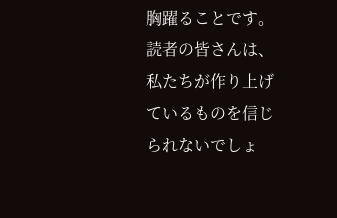胸躍ることです。読者の皆さんは、私たちが作り上げているものを信じられないでしょ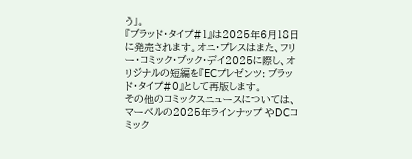う」。
『ブラッド・タイプ#1』は2025年6月18日に発売されます。オニ・プレスはまた、フリー・コミック・ブック・デイ2025に際し、オリジナルの短編を『ECプレゼンツ: ブラッド・タイプ#0』として再版します。
その他のコミックスニュースについては、マーベルの2025年ラインナップ やDCコミック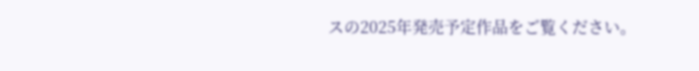スの2025年発売予定作品をご覧ください。